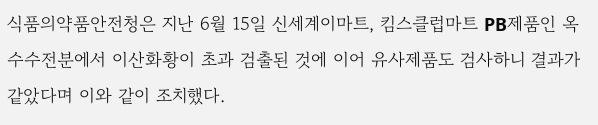식품의약품안전청은 지난 6월 15일 신세계이마트, 킴스클럽마트 PB제품인 옥수수전분에서 이산화황이 초과 검출된 것에 이어 유사제품도 검사하니 결과가 같았다며 이와 같이 조치했다.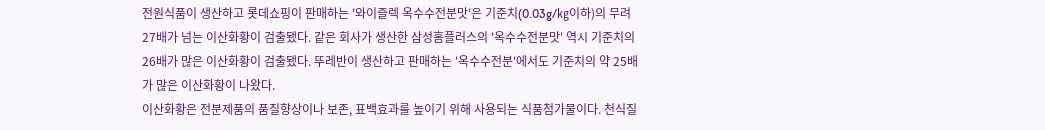전원식품이 생산하고 롯데쇼핑이 판매하는 '와이즐렉 옥수수전분맛'은 기준치(0.03g/㎏이하)의 무려 27배가 넘는 이산화황이 검출됐다. 같은 회사가 생산한 삼성홈플러스의 '옥수수전분맛' 역시 기준치의 26배가 많은 이산화황이 검출됐다. 뚜레반이 생산하고 판매하는 '옥수수전분'에서도 기준치의 약 25배가 많은 이산화황이 나왔다.
이산화황은 전분제품의 품질향상이나 보존, 표백효과를 높이기 위해 사용되는 식품첨가물이다. 천식질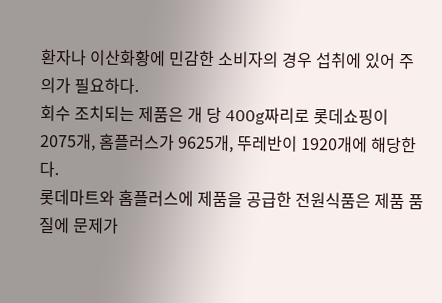환자나 이산화황에 민감한 소비자의 경우 섭취에 있어 주의가 필요하다.
회수 조치되는 제품은 개 당 400g짜리로 롯데쇼핑이 2075개, 홈플러스가 9625개, 뚜레반이 1920개에 해당한다.
롯데마트와 홈플러스에 제품을 공급한 전원식품은 제품 품질에 문제가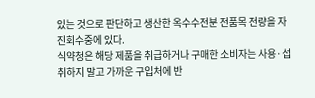있는 것으로 판단하고 생산한 옥수수전분 전품목 전량을 자진회수중에 있다.
식약청은 해당 제품을 취급하거나 구매한 소비자는 사용·섭취하지 말고 가까운 구입처에 반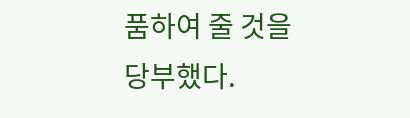품하여 줄 것을 당부했다.